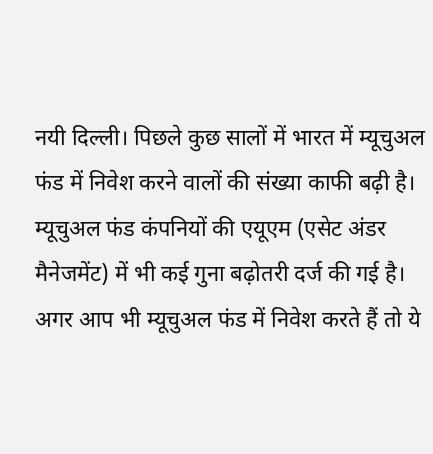नयी दिल्ली। पिछले कुछ सालों में भारत में म्यूचुअल फंड में निवेश करने वालों की संख्या काफी बढ़ी है। म्यूचुअल फंड कंपनियों की एयूएम (एसेट अंडर मैनेजमेंट) में भी कई गुना बढ़ोतरी दर्ज की गई है। अगर आप भी म्यूचुअल फंड में निवेश करते हैं तो ये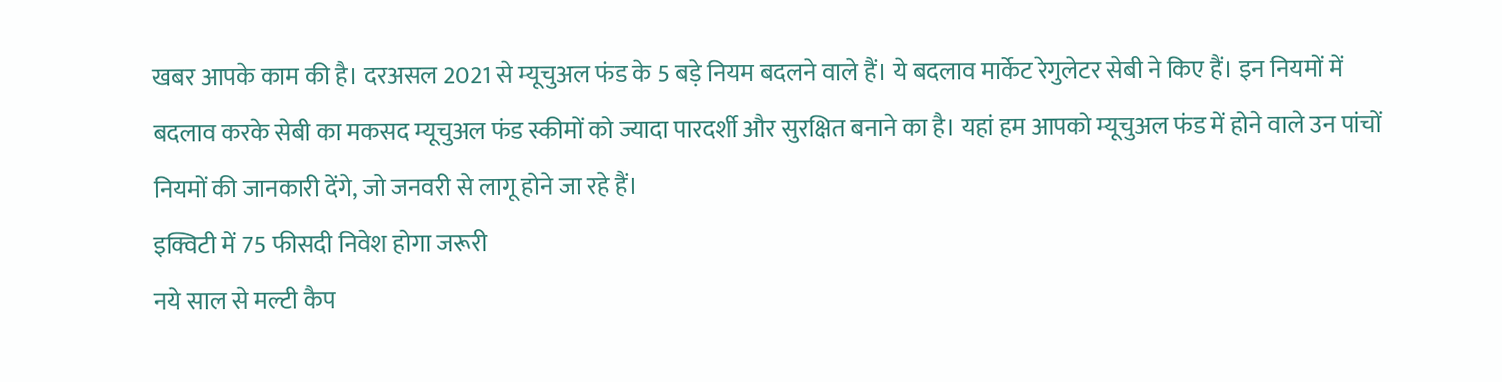खबर आपके काम की है। दरअसल 2021 से म्यूचुअल फंड के 5 बड़े नियम बदलने वाले हैं। ये बदलाव मार्केट रेगुलेटर सेबी ने किए हैं। इन नियमों में बदलाव करके सेबी का मकसद म्यूचुअल फंड स्कीमों को ज्यादा पारदर्शी और सुरक्षित बनाने का है। यहां हम आपको म्यूचुअल फंड में होने वाले उन पांचों नियमों की जानकारी देंगे, जो जनवरी से लागू होने जा रहे हैं।
इक्विटी में 75 फीसदी निवेश होगा जरूरी
नये साल से मल्टी कैप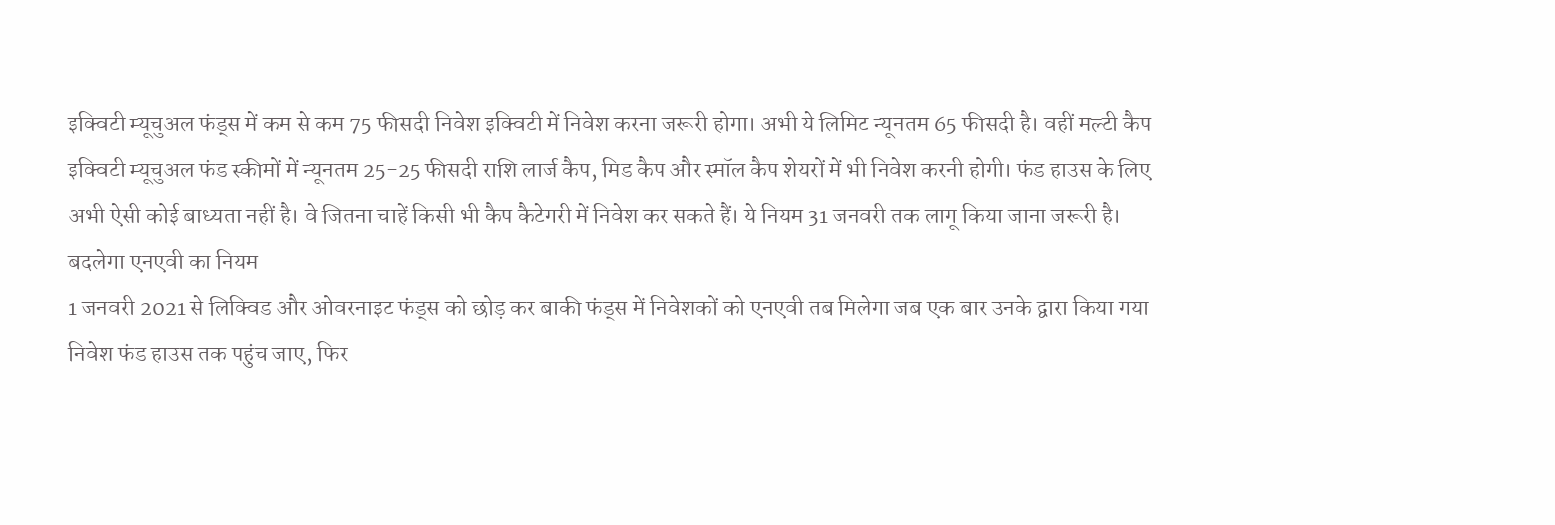इक्विटी म्यूचुअल फंड्स में कम से कम 75 फीसदी निवेश इक्विटी में निवेश करना जरूरी होगा। अभी ये लिमिट न्यूनतम 65 फीसदी है। वहीं मल्टी कैप इक्विटी म्यूचुअल फंड स्कीमों में न्यूनतम 25-25 फीसदी राशि लार्ज कैप, मिड कैप और स्मॉल कैप शेयरों में भी निवेश करनी होगी। फंड हाउस के लिए अभी ऐसी कोई बाध्यता नहीं है। वे जितना चाहें किसी भी कैप कैटेगरी में निवेश कर सकते हैं। ये नियम 31 जनवरी तक लागू किया जाना जरूरी है।
बदलेगा एनएवी का नियम
1 जनवरी 2021 से लिक्विड और ओवरनाइट फंड्स को छोड़ कर बाकी फंड्स में निवेशकों को एनएवी तब मिलेगा जब एक बार उनके द्वारा किया गया निवेश फंड हाउस तक पहुंच जाए, फिर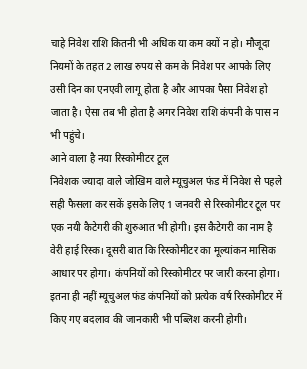चाहे निवेश राशि कितनी भी अधिक या कम क्यों न हो। मौजूदा नियमों के तहत 2 लाख रुपय से कम के निवेश पर आपके लिए उसी दिन का एनएवी लागू होता है और आपका पैसा निवेश हो जाता है। ऐसा तब भी होता है अगर निवेश राशि कंपनी के पास न भी पहुंचे।
आने वाला है नया रिस्कोमीटर टूल
निवेशक ज्यादा वाले जोखिम वाले म्यूचुअल फंड में निवेश से पहले सही फैसला कर सकें इसके लिए 1 जनवरी से रिस्कोमीटर टूल पर एक नयी कैटेगरी की शुरुआत भी होगी। इस कैटेगरी का नाम है वेरी हाई रिस्क। दूसरी बात कि रिस्कोमीटर का मूल्यांकन मासिक आधार पर होगा। कंपनियों को रिस्कोमीटर पर जारी करना होगा। इतना ही नहीं म्यूचुअल फंड कंपनियों को प्रत्येक वर्ष रिस्कोमीटर में किए गए बदलाव की जानकारी भी पब्लिश करनी होगी।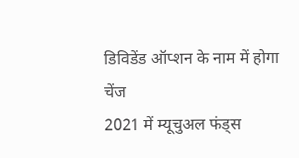डिविडेंड ऑप्शन के नाम में होगा चेंज
2021 में म्यूचुअल फंड्स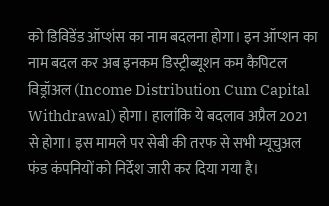को डिविडेंड ऑप्शंस का नाम बदलना होगा। इन ऑप्शन का नाम बदल कर अब इनकम डिस्ट्रीब्यूशन कम कैपिटल विड्रॉअल (Income Distribution Cum Capital Withdrawal) होगा। हालांकि ये बदलाव अप्रैल 2021 से होगा। इस मामले पर सेबी की तरफ से सभी म्यूचुअल फंड कंपनियों को निर्देश जारी कर दिया गया है।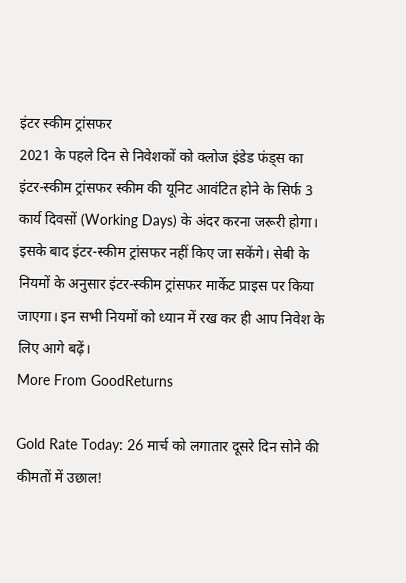इंटर स्कीम ट्रांसफर
2021 के पहले दिन से निवेशकों को क्लोज इंडेड फंड्स का इंटर-स्कीम ट्रांसफर स्कीम की यूनिट आवंटित होने के सिर्फ 3 कार्य दिवसों (Working Days) के अंदर करना जरूरी होगा। इसके बाद इंटर-स्कीम ट्रांसफर नहीं किए जा सकेंगे। सेबी के नियमों के अनुसार इंटर-स्कीम ट्रांसफर मार्केट प्राइस पर किया जाएगा। इन सभी नियमों को ध्यान में रख कर ही आप निवेश के लिए आगे बढ़ें।
More From GoodReturns

Gold Rate Today: 26 मार्च को लगातार दूसरे दिन सोने की कीमतों में उछाल!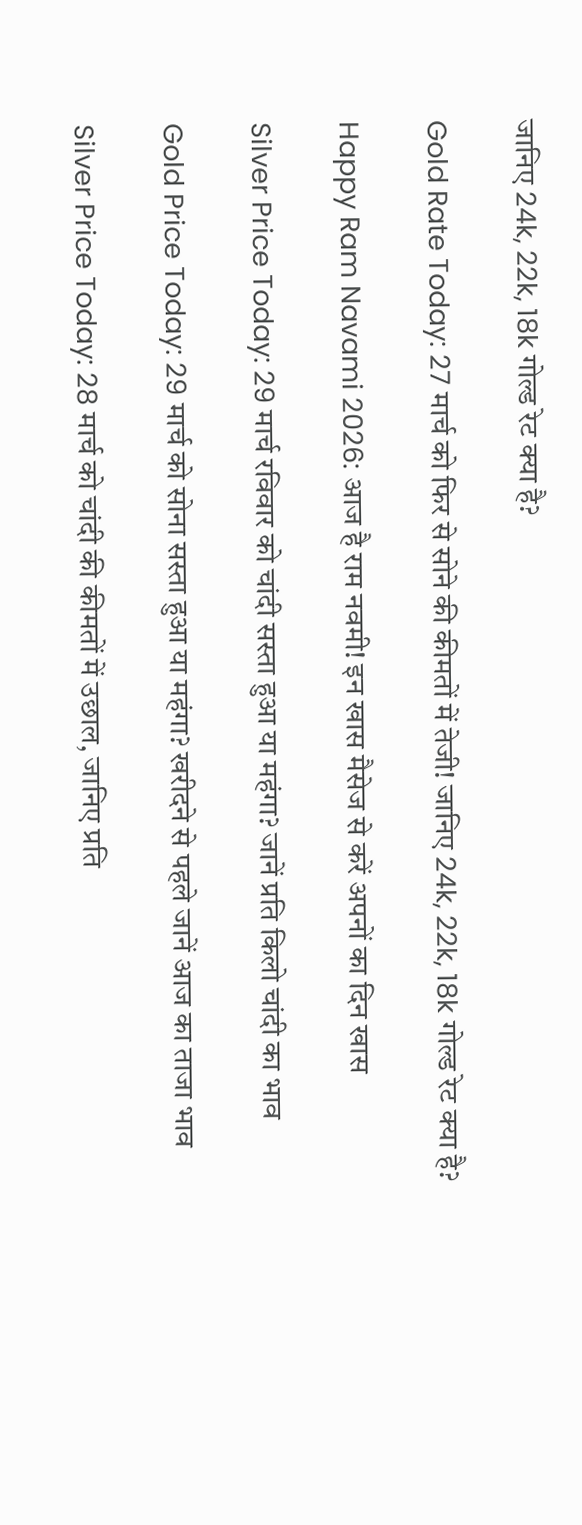जानिए 24k, 22k, 18k गोल्ड रेट क्या है?

Gold Rate Today: 27 मार्च को फिर से सोने की कीमतों में तेजी! जानिए 24k, 22k, 18k गोल्ड रेट क्या है?

Happy Ram Navami 2026: आज है राम नवमी! इन खास मैसेज से करें अपनों का दिन खास

Silver Price Today: 29 मार्च रविवार को चांदी सस्ता हुआ या महंगा? जानें प्रति किलो चांदी का भाव

Gold Price Today: 29 मार्च को सोना सस्ता हुआ या महंगा? खरीदने से पहले जानें आज का ताजा भाव

Silver Price Today: 28 मार्च को चांदी की कीमतों में उछाल, जानिए प्रति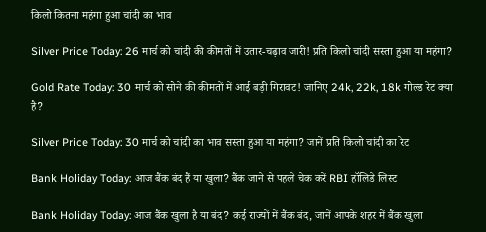किलो कितना महंगा हुआ चांदी का भाव

Silver Price Today: 26 मार्च को चांदी की कीमतों में उतार-चढ़ाव जारी! प्रति किलो चांदी सस्ता हुआ या महंगा?

Gold Rate Today: 30 मार्च को सोने की कीमतों में आई बड़ी गिरावट! जानिए 24k, 22k, 18k गोल्ड रेट क्या है?

Silver Price Today: 30 मार्च को चांदी का भाव सस्ता हुआ या महंगा? जानें प्रति किलो चांदी का रेट

Bank Holiday Today: आज बैंक बंद हैं या खुला? बैंक जाने से पहले चेक करें RBI हॉलिडे लिस्ट

Bank Holiday Today: आज बैंक खुला है या बंद? कई राज्यों में बैंक बंद, जानें आपके शहर में बैंक खुला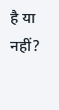है या नहीं?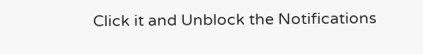Click it and Unblock the Notifications